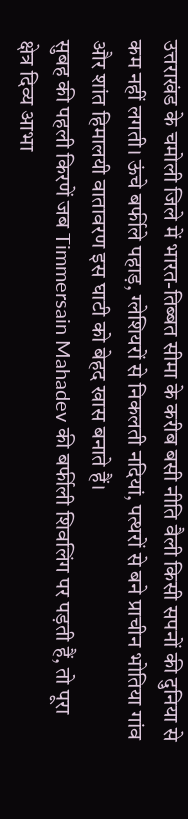उत्तराखंड के चमोली जिले में भारत-तिब्बत सीमा के करीब बसी नीति वैली किसी सपनों की दुनिया से कम नहीं लगती। ऊंचे बर्फीले पहाड़, ग्लेशियरों से निकलती नदियां, पत्थरों से बने प्राचीन भोतिया गांव और शांत हिमालयी वातावरण इस घाटी को बेहद खास बनाते हैं।
सुबह की पहली किरणें जब Timmersain Mahadev की बर्फीली शिवलिंग पर पड़ती हैं, तो पूरा क्षेत्र दिव्य आभा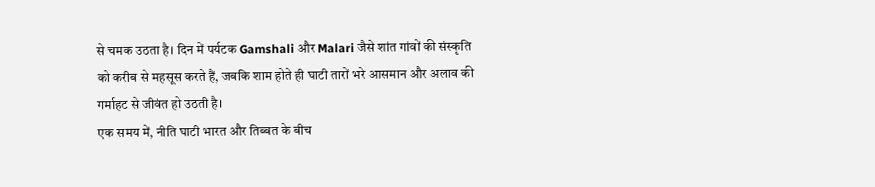से चमक उठता है। दिन में पर्यटक Gamshali और Malari जैसे शांत गांवों की संस्कृति को करीब से महसूस करते हैं, जबकि शाम होते ही घाटी तारों भरे आसमान और अलाव की गर्माहट से जीवंत हो उठती है।
एक समय में, नीति घाटी भारत और तिब्बत के बीच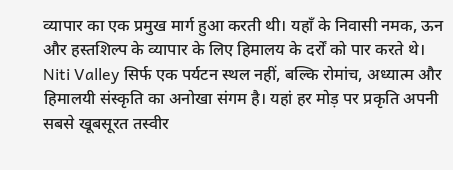व्यापार का एक प्रमुख मार्ग हुआ करती थी। यहाँ के निवासी नमक, ऊन और हस्तशिल्प के व्यापार के लिए हिमालय के दर्रों को पार करते थे।
Niti Valley सिर्फ एक पर्यटन स्थल नहीं, बल्कि रोमांच, अध्यात्म और हिमालयी संस्कृति का अनोखा संगम है। यहां हर मोड़ पर प्रकृति अपनी सबसे खूबसूरत तस्वीर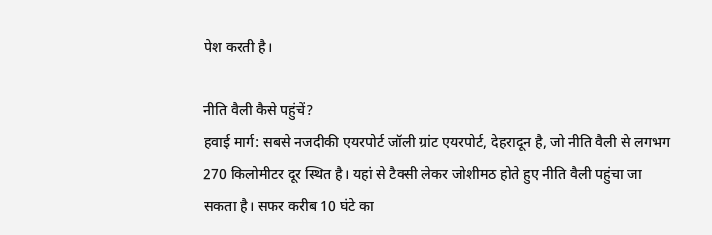पेश करती है।

नीति वैली कैसे पहुंचें?
हवाई मार्ग: सबसे नजदीकी एयरपोर्ट जॉली ग्रांट एयरपोर्ट, देहरादून है, जो नीति वैली से लगभग 270 किलोमीटर दूर स्थित है। यहां से टैक्सी लेकर जोशीमठ होते हुए नीति वैली पहुंचा जा सकता है। सफर करीब 10 घंटे का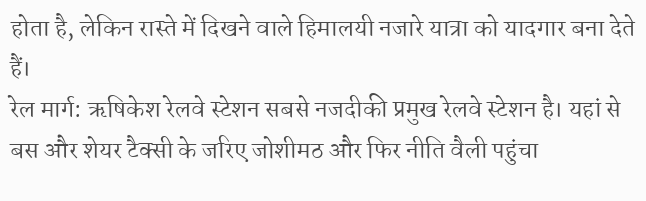होता है, लेकिन रास्ते में दिखने वाले हिमालयी नजारे यात्रा को यादगार बना देते हैं।
रेल मार्ग: ऋषिकेश रेलवे स्टेशन सबसे नजदीकी प्रमुख रेलवे स्टेशन है। यहां से बस और शेयर टैक्सी के जरिए जोशीमठ और फिर नीति वैली पहुंचा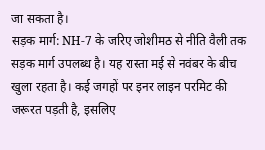जा सकता है।
सड़क मार्ग: NH-7 के जरिए जोशीमठ से नीति वैली तक सड़क मार्ग उपलब्ध है। यह रास्ता मई से नवंबर के बीच खुला रहता है। कई जगहों पर इनर लाइन परमिट की जरूरत पड़ती है, इसलिए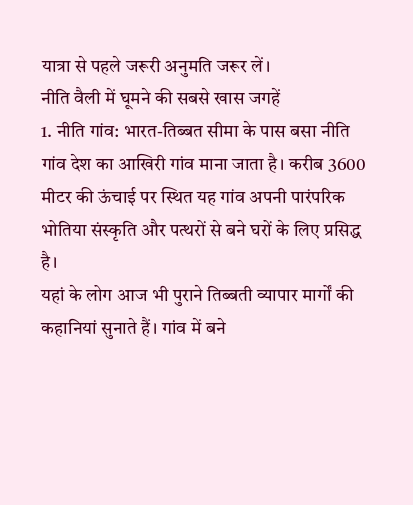यात्रा से पहले जरूरी अनुमति जरूर लें।
नीति वैली में घूमने की सबसे खास जगहें
1. नीति गांव: भारत-तिब्बत सीमा के पास बसा नीति गांव देश का आखिरी गांव माना जाता है। करीब 3600 मीटर की ऊंचाई पर स्थित यह गांव अपनी पारंपरिक भोतिया संस्कृति और पत्थरों से बने घरों के लिए प्रसिद्ध है।
यहां के लोग आज भी पुराने तिब्बती व्यापार मार्गों की कहानियां सुनाते हैं। गांव में बने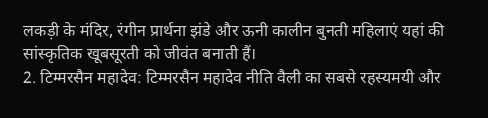लकड़ी के मंदिर, रंगीन प्रार्थना झंडे और ऊनी कालीन बुनती महिलाएं यहां की सांस्कृतिक खूबसूरती को जीवंत बनाती हैं।
2. टिम्मरसैन महादेव: टिम्मरसैन महादेव नीति वैली का सबसे रहस्यमयी और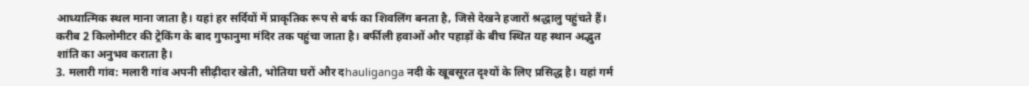आध्यात्मिक स्थल माना जाता है। यहां हर सर्दियों में प्राकृतिक रूप से बर्फ का शिवलिंग बनता है, जिसे देखने हजारों श्रद्धालु पहुंचते हैं।
करीब 2 किलोमीटर की ट्रेकिंग के बाद गुफानुमा मंदिर तक पहुंचा जाता है। बर्फीली हवाओं और पहाड़ों के बीच स्थित यह स्थान अद्भुत शांति का अनुभव कराता है।
3. मलारी गांव: मलारी गांव अपनी सीढ़ीदार खेती, भोतिया घरों और दhauliganga नदी के खूबसूरत दृश्यों के लिए प्रसिद्ध है। यहां गर्म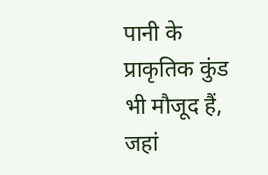पानी के प्राकृतिक कुंड भी मौजूद हैं, जहां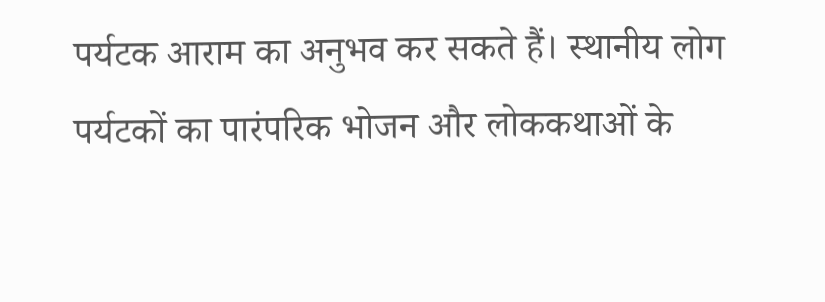पर्यटक आराम का अनुभव कर सकते हैं। स्थानीय लोग पर्यटकों का पारंपरिक भोजन और लोककथाओं के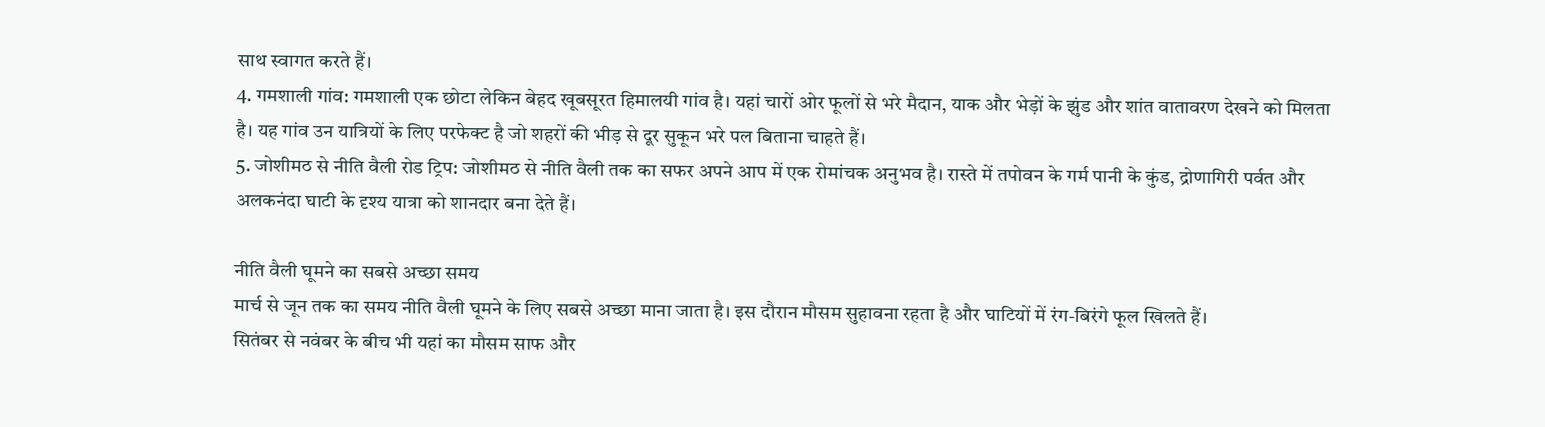साथ स्वागत करते हैं।
4. गमशाली गांव: गमशाली एक छोटा लेकिन बेहद खूबसूरत हिमालयी गांव है। यहां चारों ओर फूलों से भरे मैदान, याक और भेड़ों के झुंड और शांत वातावरण देखने को मिलता है। यह गांव उन यात्रियों के लिए परफेक्ट है जो शहरों की भीड़ से दूर सुकून भरे पल बिताना चाहते हैं।
5. जोशीमठ से नीति वैली रोड ट्रिप: जोशीमठ से नीति वैली तक का सफर अपने आप में एक रोमांचक अनुभव है। रास्ते में तपोवन के गर्म पानी के कुंड, द्रोणागिरी पर्वत और अलकनंदा घाटी के दृश्य यात्रा को शानदार बना देते हैं।

नीति वैली घूमने का सबसे अच्छा समय
मार्च से जून तक का समय नीति वैली घूमने के लिए सबसे अच्छा माना जाता है। इस दौरान मौसम सुहावना रहता है और घाटियों में रंग-बिरंगे फूल खिलते हैं।
सितंबर से नवंबर के बीच भी यहां का मौसम साफ और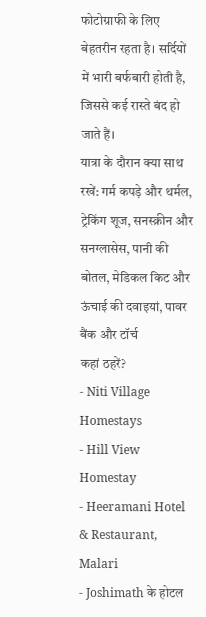फोटोग्राफी के लिए बेहतरीन रहता है। सर्दियों में भारी बर्फबारी होती है, जिससे कई रास्ते बंद हो जाते हैं।
यात्रा के दौरान क्या साथ रखें: गर्म कपड़े और थर्मल, ट्रेकिंग शूज, सनस्क्रीन और सनग्लासेस, पानी की बोतल, मेडिकल किट और ऊंचाई की दवाइयां, पावर बैंक और टॉर्च
कहां ठहरें?
- Niti Village Homestays
- Hill View Homestay
- Heeramani Hotel & Restaurant, Malari
- Joshimath के होटल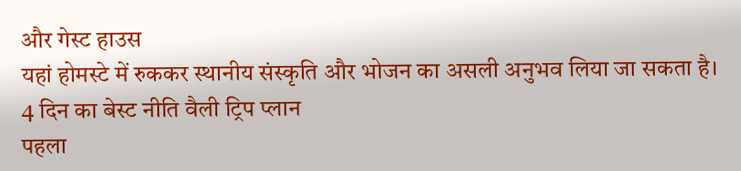और गेस्ट हाउस
यहां होमस्टे में रुककर स्थानीय संस्कृति और भोजन का असली अनुभव लिया जा सकता है।
4 दिन का बेस्ट नीति वैली ट्रिप प्लान
पहला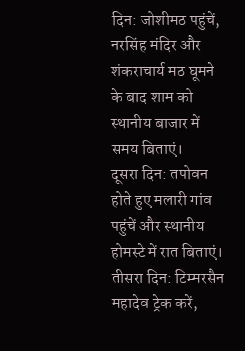दिन: जोशीमठ पहुंचें, नरसिंह मंदिर और शंकराचार्य मठ घूमने के बाद शाम को स्थानीय बाजार में समय बिताएं।
दूसरा दिन: तपोवन होते हुए मलारी गांव पहुंचें और स्थानीय होमस्टे में रात बिताएं।
तीसरा दिन: टिम्मरसैन महादेव ट्रेक करें,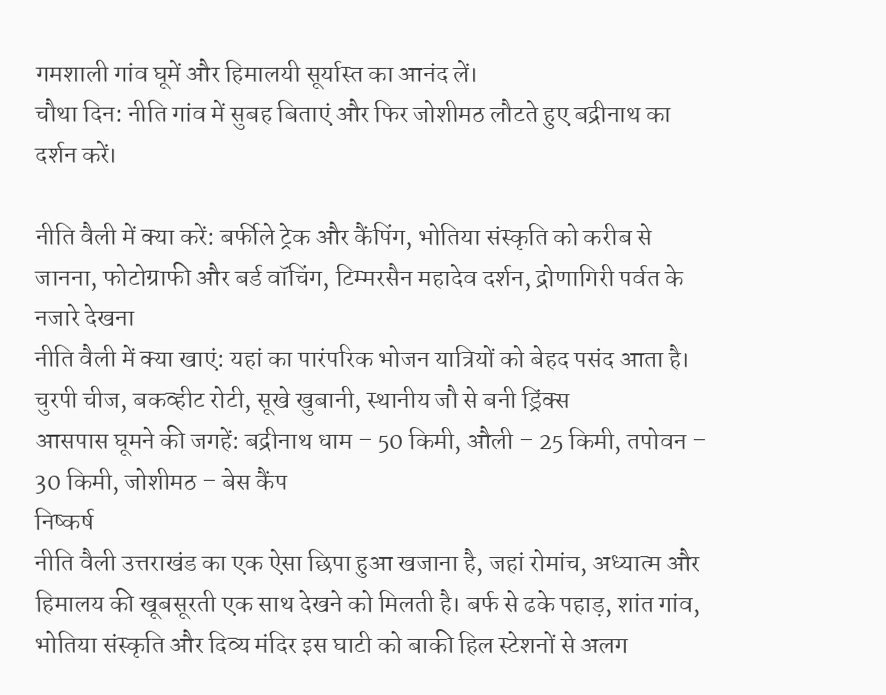गमशाली गांव घूमें और हिमालयी सूर्यास्त का आनंद लें।
चौथा दिन: नीति गांव में सुबह बिताएं और फिर जोशीमठ लौटते हुए बद्रीनाथ का दर्शन करें।

नीति वैली में क्या करें: बर्फीले ट्रेक और कैंपिंग, भोतिया संस्कृति को करीब से जानना, फोटोग्राफी और बर्ड वॉचिंग, टिम्मरसैन महादेव दर्शन, द्रोणागिरी पर्वत के नजारे देखना
नीति वैली में क्या खाएं: यहां का पारंपरिक भोजन यात्रियों को बेहद पसंद आता है। चुरपी चीज, बकव्हीट रोटी, सूखे खुबानी, स्थानीय जौ से बनी ड्रिंक्स
आसपास घूमने की जगहें: बद्रीनाथ धाम – 50 किमी, औली – 25 किमी, तपोवन – 30 किमी, जोशीमठ – बेस कैंप
निष्कर्ष
नीति वैली उत्तराखंड का एक ऐसा छिपा हुआ खजाना है, जहां रोमांच, अध्यात्म और हिमालय की खूबसूरती एक साथ देखने को मिलती है। बर्फ से ढके पहाड़, शांत गांव, भोतिया संस्कृति और दिव्य मंदिर इस घाटी को बाकी हिल स्टेशनों से अलग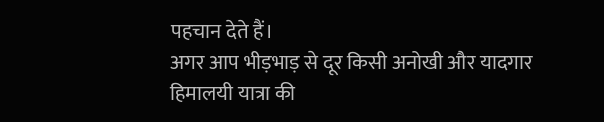पहचान देते हैं।
अगर आप भीड़भाड़ से दूर किसी अनोखी और यादगार हिमालयी यात्रा की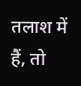तलाश में हैं, तो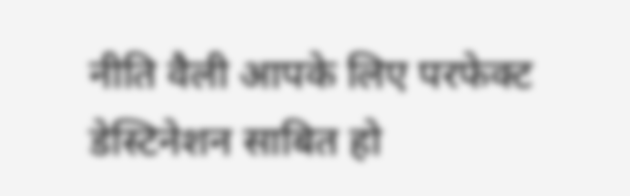नीति वैली आपके लिए परफेक्ट डेस्टिनेशन साबित हो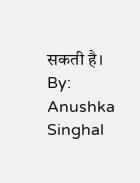सकती है।
By: Anushka Singhal